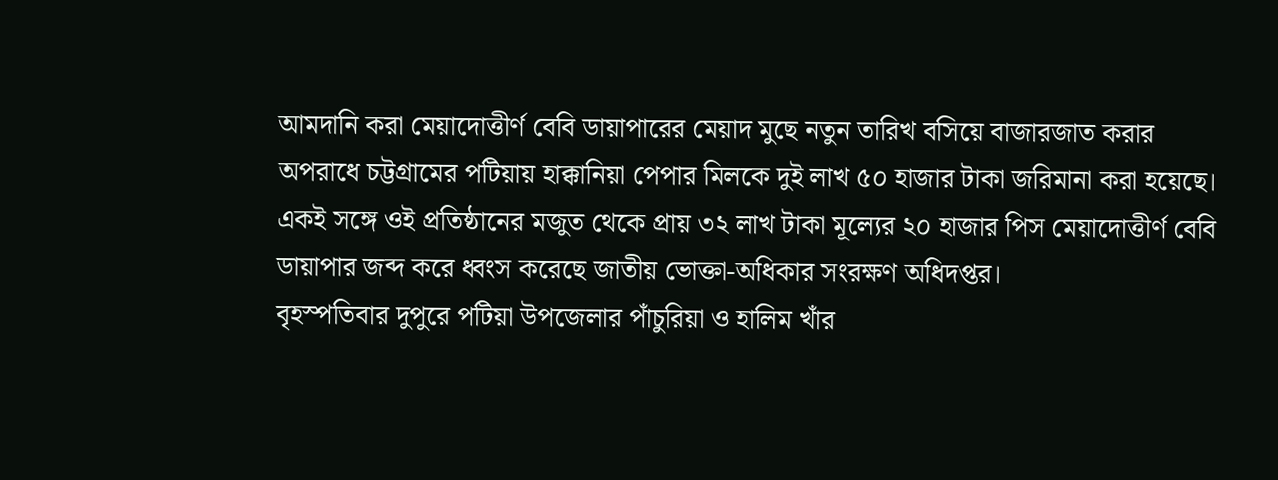আমদানি করা মেয়াদোত্তীর্ণ বেবি ডায়াপারের মেয়াদ মুছে নতুন তারিখ বসিয়ে বাজারজাত করার অপরাধে চট্টগ্রামের পটিয়ায় হাক্কানিয়া পেপার মিলকে দুই লাখ ৫০ হাজার টাকা জরিমানা করা হয়েছে।
একই সঙ্গে ওই প্রতিষ্ঠানের মজুত থেকে প্রায় ৩২ লাখ টাকা মূল্যের ২০ হাজার পিস মেয়াদোত্তীর্ণ বেবি ডায়াপার জব্দ করে ধ্বংস করেছে জাতীয় ভোক্তা-অধিকার সংরক্ষণ অধিদপ্তর।
বৃহস্পতিবার দুপুরে পটিয়া উপজেলার পাঁচুরিয়া ও হালিম খাঁর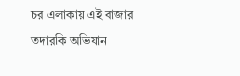চর এলাকায় এই বাজার তদারকি অভিযান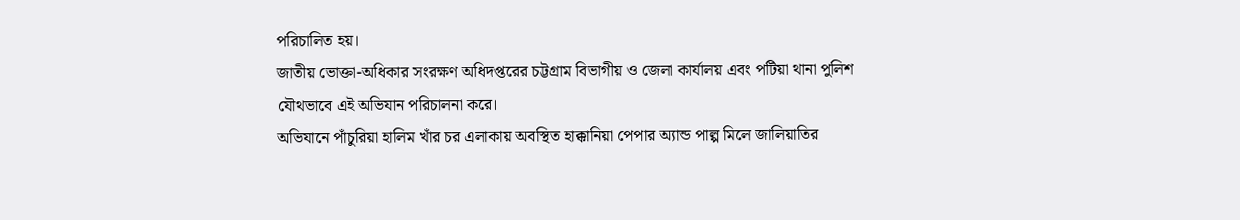পরিচালিত হয়।
জাতীয় ভোক্তা-অধিকার সংরক্ষণ অধিদপ্তরের চট্টগ্রাম বিভাগীয় ও জেলা কার্যালয় এবং পটিয়া থানা পুলিশ যৌথভাবে এই অভিযান পরিচালনা করে।
অভিযানে পাঁচুরিয়া হালিম খাঁর চর এলাকায় অবস্থিত হাক্কানিয়া পেপার অ্যান্ড পাল্প মিলে জালিয়াতির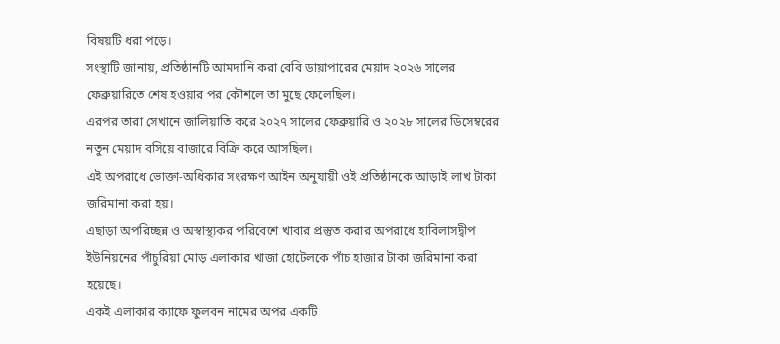বিষয়টি ধরা পড়ে।
সংস্থাটি জানায়, প্রতিষ্ঠানটি আমদানি করা বেবি ডায়াপারের মেয়াদ ২০২৬ সালের ফেব্রুয়ারিতে শেষ হওয়ার পর কৌশলে তা মুছে ফেলেছিল।
এরপর তারা সেখানে জালিয়াতি করে ২০২৭ সালের ফেব্রুয়ারি ও ২০২৮ সালের ডিসেম্বরের নতুন মেয়াদ বসিয়ে বাজারে বিক্রি করে আসছিল।
এই অপরাধে ভোক্তা-অধিকার সংরক্ষণ আইন অনুযায়ী ওই প্রতিষ্ঠানকে আড়াই লাখ টাকা জরিমানা করা হয়।
এছাড়া অপরিচ্ছন্ন ও অস্বাস্থ্যকর পরিবেশে খাবার প্রস্তুত করার অপরাধে হাবিলাসদ্বীপ ইউনিয়নের পাঁচুরিয়া মোড় এলাকার খাজা হোটেলকে পাঁচ হাজার টাকা জরিমানা করা হয়েছে।
একই এলাকার ক্যাফে ফুলবন নামের অপর একটি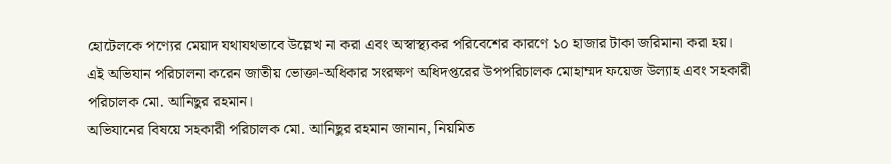হোটেলকে পণ্যের মেয়াদ যথাযথভাবে উল্লেখ না করা এবং অস্বাস্থ্যকর পরিবেশের কারণে ১০ হাজার টাকা জরিমানা করা হয়।
এই অভিযান পরিচালনা করেন জাতীয় ভোক্তা-অধিকার সংরক্ষণ অধিদপ্তরের উপপরিচালক মোহাম্মদ ফয়েজ উল্যাহ এবং সহকারী পরিচালক মো. আনিছুর রহমান।
অভিযানের বিষয়ে সহকারী পরিচালক মো. আনিছুর রহমান জানান, নিয়মিত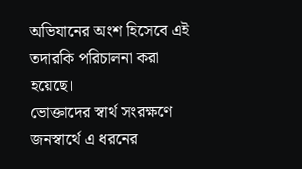অভিযানের অংশ হিসেবে এই তদারকি পরিচালনা করা হয়েছে।
ভোক্তাদের স্বার্থ সংরক্ষণে জনস্বার্থে এ ধরনের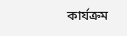কার্যক্রম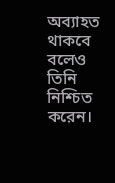অব্যাহত থাকবে বলেও তিনি নিশ্চিত করেন।